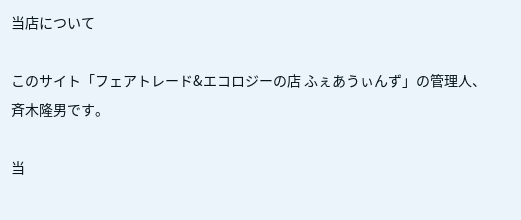当店について

このサイト「フェアトレード&エコロジーの店 ふぇあうぃんず」の管理人、斉木隆男です。

当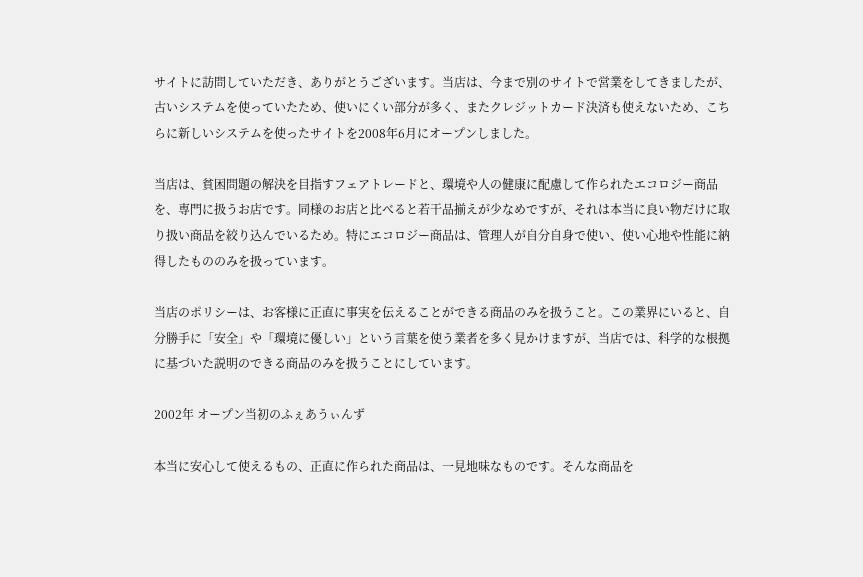サイトに訪問していただき、ありがとうございます。当店は、今まで別のサイトで営業をしてきましたが、古いシステムを使っていたため、使いにくい部分が多く、またクレジットカード決済も使えないため、こちらに新しいシステムを使ったサイトを2008年6月にオープンしました。

当店は、貧困問題の解決を目指すフェアトレードと、環境や人の健康に配慮して作られたエコロジー商品を、専門に扱うお店です。同様のお店と比べると若干品揃えが少なめですが、それは本当に良い物だけに取り扱い商品を絞り込んでいるため。特にエコロジー商品は、管理人が自分自身で使い、使い心地や性能に納得したもののみを扱っています。

当店のポリシーは、お客様に正直に事実を伝えることができる商品のみを扱うこと。この業界にいると、自分勝手に「安全」や「環境に優しい」という言葉を使う業者を多く見かけますが、当店では、科学的な根拠に基づいた説明のできる商品のみを扱うことにしています。

2002年 オープン当初のふぇあうぃんず

本当に安心して使えるもの、正直に作られた商品は、一見地味なものです。そんな商品を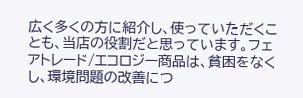広く多くの方に紹介し、使っていただくことも、当店の役割だと思っています。フェアトレード/エコロジー商品は、貧困をなくし、環境問題の改善につ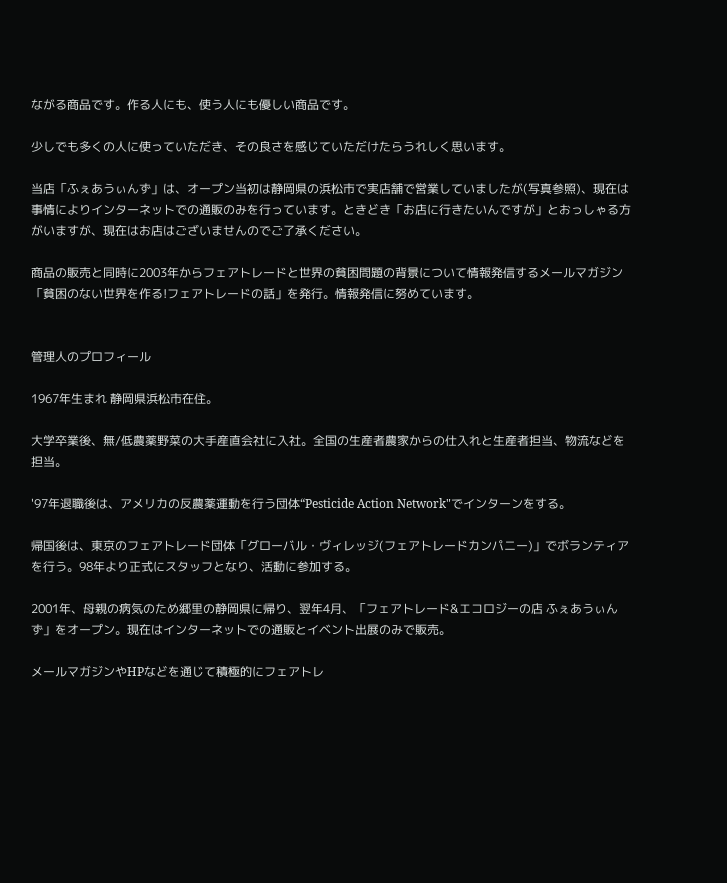ながる商品です。作る人にも、使う人にも優しい商品です。

少しでも多くの人に使っていただき、その良さを感じていただけたらうれしく思います。

当店「ふぇあうぃんず」は、オープン当初は静岡県の浜松市で実店舗で営業していましたが(写真参照)、現在は事情によりインターネットでの通販のみを行っています。ときどき「お店に行きたいんですが」とおっしゃる方がいますが、現在はお店はございませんのでご了承ください。

商品の販売と同時に2003年からフェアトレードと世界の貧困問題の背景について情報発信するメールマガジン「貧困のない世界を作る!フェアトレードの話」を発行。情報発信に努めています。


管理人のプロフィール

1967年生まれ 静岡県浜松市在住。

大学卒業後、無/低農薬野菜の大手産直会社に入社。全国の生産者農家からの仕入れと生産者担当、物流などを担当。

'97年退職後は、アメリカの反農薬運動を行う団体“Pesticide Action Network"でインターンをする。

帰国後は、東京のフェアトレード団体「グローバル・ヴィレッジ(フェアトレードカンパニー)」でボランティアを行う。98年より正式にスタッフとなり、活動に参加する。

2001年、母親の病気のため郷里の静岡県に帰り、翌年4月、「フェアトレード&エコロジーの店 ふぇあうぃんず」をオープン。現在はインターネットでの通販とイベント出展のみで販売。

メールマガジンやHPなどを通じて積極的にフェアトレ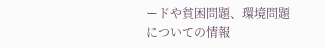ードや貧困問題、環境問題についての情報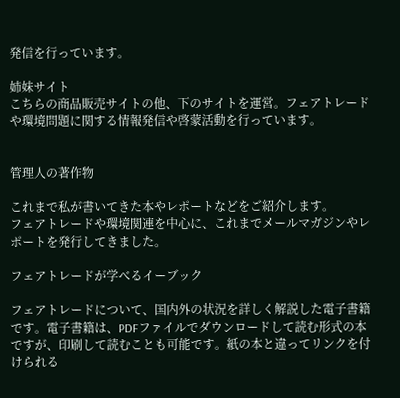発信を行っています。

姉妹サイト
こちらの商品販売サイトの他、下のサイトを運営。フェアトレードや環境問題に関する情報発信や啓蒙活動を行っています。


管理人の著作物

これまで私が書いてきた本やレポートなどをご紹介します。
フェアトレードや環境関連を中心に、これまでメールマガジンやレポートを発行してきました。

フェアトレードが学べるイーブック

フェアトレードについて、国内外の状況を詳しく解説した電子書籍です。電子書籍は、PDFファイルでダウンロードして読む形式の本ですが、印刷して読むことも可能です。紙の本と違ってリンクを付けられる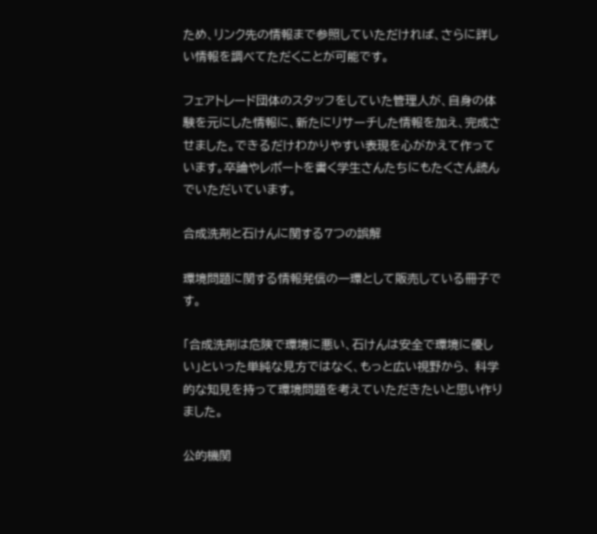ため、リンク先の情報まで参照していただければ、さらに詳しい情報を調べてただくことが可能です。

フェアトレード団体のスタッフをしていた管理人が、自身の体験を元にした情報に、新たにリサーチした情報を加え、完成させました。できるだけわかりやすい表現を心がかえて作っています。卒論やレポートを書く学生さんたちにもたくさん読んでいただいています。

合成洗剤と石けんに関する7つの誤解

環境問題に関する情報発信の一環として販売している冊子です。

「合成洗剤は危険で環境に悪い、石けんは安全で環境に優しい」といった単純な見方ではなく、もっと広い視野から、 科学的な知見を持って環境問題を考えていただきたいと思い作りました。

公的機関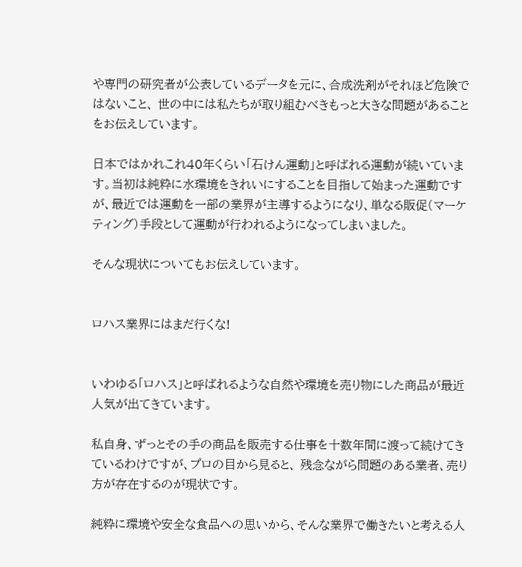や専門の研究者が公表しているデータを元に、合成洗剤がそれほど危険ではないこと、 世の中には私たちが取り組むべきもっと大きな問題があることをお伝えしています。

日本ではかれこれ40年くらい「石けん運動」と呼ばれる運動が続いています。当初は純粋に水環境をきれいにすることを目指して始まった運動ですが、最近では運動を一部の業界が主導するようになり、単なる販促(マーケティング)手段として運動が行われるようになってしまいました。

そんな現状についてもお伝えしています。


ロハス業界にはまだ行くな!


いわゆる「ロハス」と呼ばれるような自然や環境を売り物にした商品が最近人気が出てきています。

私自身、ずっとその手の商品を販売する仕事を十数年間に渡って続けてきているわけですが、プロの目から見ると、 残念ながら問題のある業者、売り方が存在するのが現状です。

純粋に環境や安全な食品への思いから、そんな業界で働きたいと考える人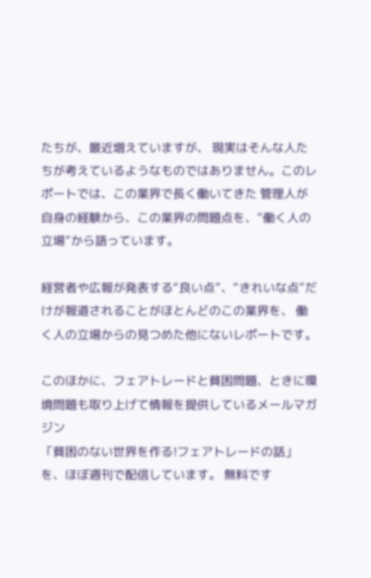たちが、最近増えていますが、 現実はそんな人たちが考えているようなものではありません。このレポートでは、この業界で長く働いてきた 管理人が自身の経験から、この業界の問題点を、“働く人の立場”から語っています。

経営者や広報が発表する“良い点”、“きれいな点”だけが報道されることがほとんどのこの業界を、 働く人の立場からの見つめた他にないレポートです。

このほかに、フェアトレードと貧困問題、ときに環境問題も取り上げて情報を提供しているメールマガジン
「貧困のない世界を作る!フェアトレードの話」
を、ほぼ週刊で配信しています。 無料です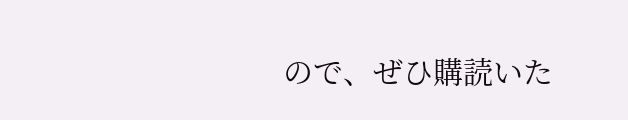ので、ぜひ購読いた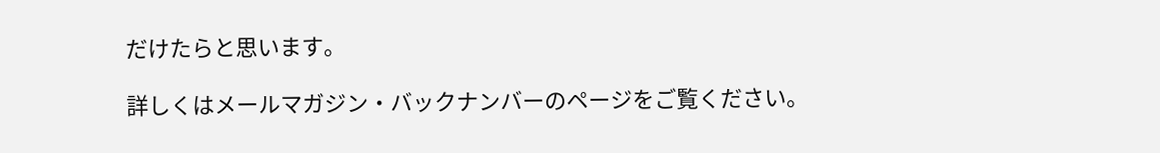だけたらと思います。

詳しくはメールマガジン・バックナンバーのページをご覧ください。